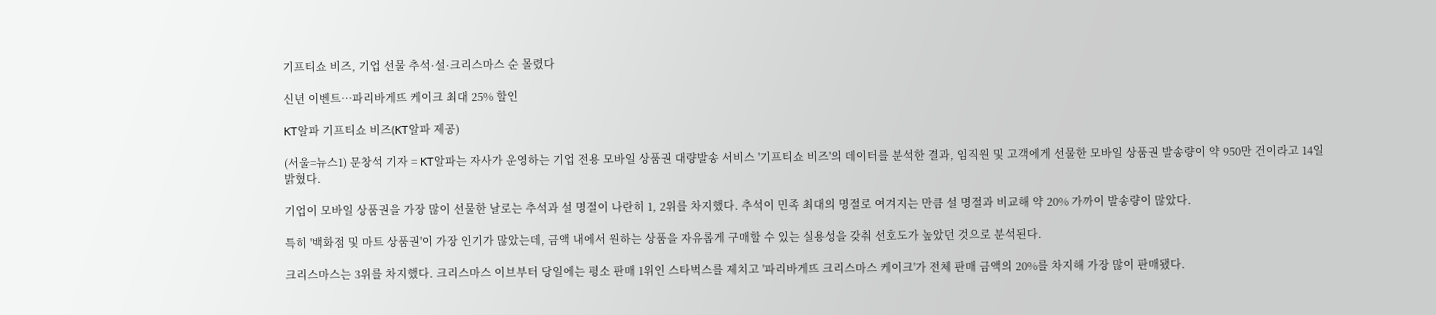기프티쇼 비즈, 기업 선물 추석·설·크리스마스 순 몰렸다

신년 이벤트…파리바게뜨 케이크 최대 25% 할인

KT알파 기프티쇼 비즈(KT알파 제공)

(서울=뉴스1) 문창석 기자 = KT알파는 자사가 운영하는 기업 전용 모바일 상품권 대량발송 서비스 '기프티쇼 비즈'의 데이터를 분석한 결과, 임직원 및 고객에게 선물한 모바일 상품권 발송량이 약 950만 건이라고 14일 밝혔다.

기업이 모바일 상품권을 가장 많이 선물한 날로는 추석과 설 명절이 나란히 1, 2위를 차지했다. 추석이 민족 최대의 명절로 여겨지는 만큼 설 명절과 비교해 약 20% 가까이 발송량이 많았다.

특히 '백화점 및 마트 상품권'이 가장 인기가 많았는데, 금액 내에서 원하는 상품을 자유롭게 구매할 수 있는 실용성을 갖춰 선호도가 높았던 것으로 분석된다.

크리스마스는 3위를 차지했다. 크리스마스 이브부터 당일에는 평소 판매 1위인 스타벅스를 제치고 '파리바게뜨 크리스마스 케이크'가 전체 판매 금액의 20%를 차지해 가장 많이 판매됐다.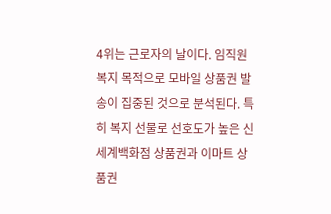4위는 근로자의 날이다. 임직원 복지 목적으로 모바일 상품권 발송이 집중된 것으로 분석된다. 특히 복지 선물로 선호도가 높은 신세계백화점 상품권과 이마트 상품권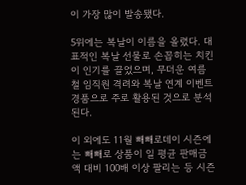이 가장 많이 발송됐다.

5위에는 복날이 이름을 올렸다. 대표적인 복날 선물로 손꼽히는 치킨이 인기를 끌었으며, 무더운 여름철 임직원 격려와 복날 연계 이벤트 경품으로 주로 활용된 것으로 분석된다.

이 외에도 11월 빼빼로데이 시즌에는 빼빼로 상품이 일 평균 판매금액 대비 100배 이상 팔리는 등 시즌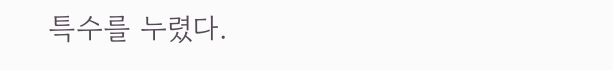특수를 누렸다.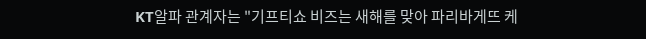KT알파 관계자는 "기프티쇼 비즈는 새해를 맞아 파리바게뜨 케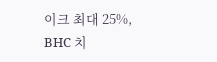이크 최대 25%, BHC 치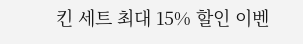킨 세트 최대 15% 할인 이벤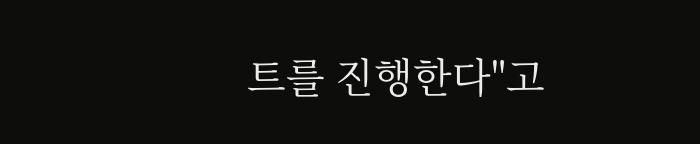트를 진행한다"고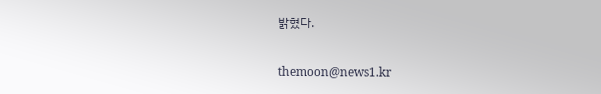밝혔다.

themoon@news1.kr